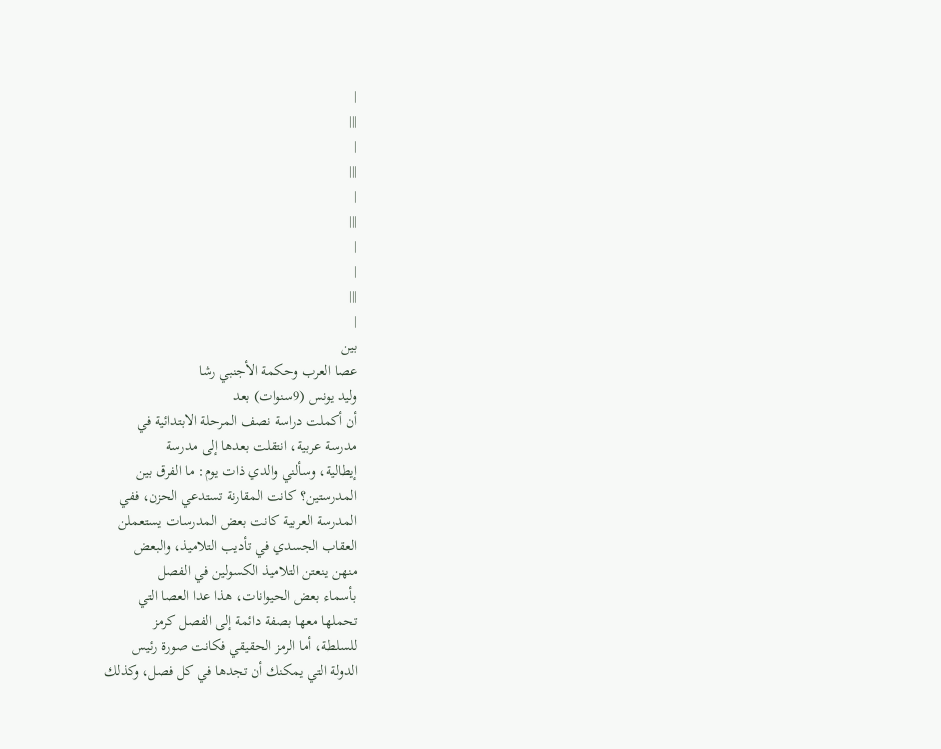|
|||
|
|||
|
|||
|
|
|||
|
بين
عصا العرب وحكمة الأجنبي رشا
وليد يونس (9سنوات) بعد
أن أكملت دراسة نصف المرحلة الابتدائية في
مدرسة عربية، انتقلت بعدها إلى مدرسة
إيطالية، وسألني والدي ذات يوم: ما الفرق بين
المدرستين؟ كانت المقارنة تستدعي الحزن، ففي
المدرسة العربية كانت بعض المدرسات يستعملن
العقاب الجسدي في تأديب التلاميذ، والبعض
منهن ينعتن التلاميذ الكسولين في الفصل
بأسماء بعض الحيوانات، هذا عدا العصا التي
تحملها معها بصفة دائمة إلى الفصل كرمز
للسلطة، أما الرمز الحقيقي فكانت صورة رئيس
الدولة التي يمكنك أن تجدها في كل فصل، وكذلك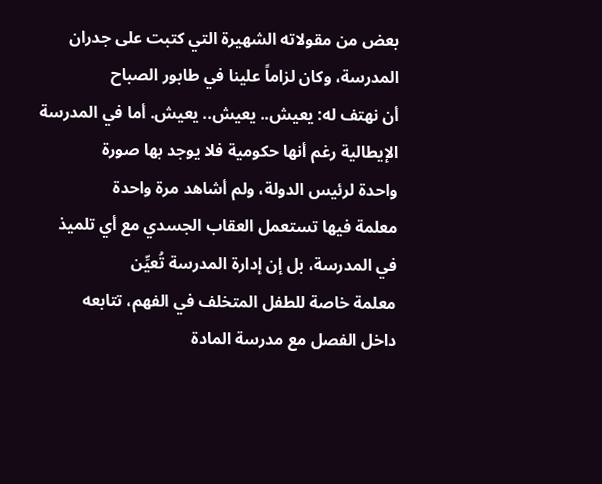بعض من مقولاته الشهيرة التي كتبت على جدران
المدرسة، وكان لزاماً علينا في طابور الصباح
أن نهتف له: يعيش.. يعيش.. يعيش. أما في المدرسة
الإيطالية رغم أنها حكومية فلا يوجد بها صورة
واحدة لرئيس الدولة، ولم أشاهد مرة واحدة
معلمة فيها تستعمل العقاب الجسدي مع أي تلميذ
في المدرسة، بل إن إدارة المدرسة تُعيِّن
معلمة خاصة للطفل المتخلف في الفهم، تتابعه
داخل الفصل مع مدرسة المادة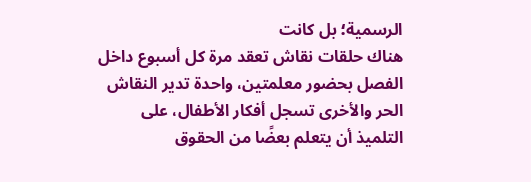الرسمية؛ بل كانت
هناك حلقات نقاش تعقد مرة كل أسبوع داخل
الفصل بحضور معلمتين، واحدة تدير النقاش
الحر والأخرى تسجل أفكار الأطفال، على
التلميذ أن يتعلم بعضًا من الحقوق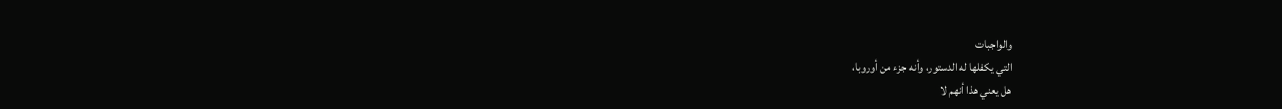والواجبات
التي يكفلها له الدستور، وأنه جزء من أوروبا،
هل يعني هذا أنهم لا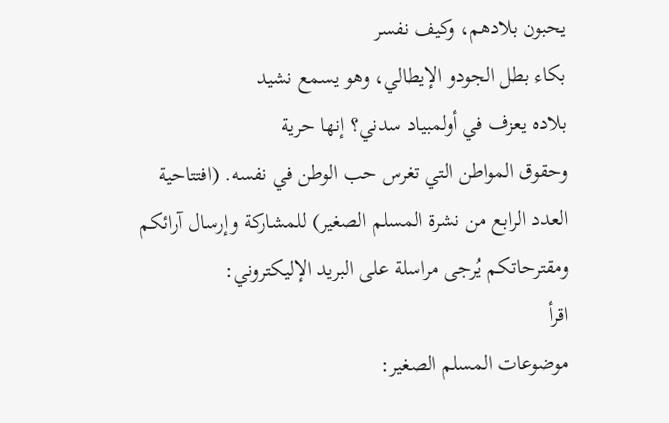يحبون بلادهم، وكيف نفسر
بكاء بطل الجودو الإيطالي، وهو يسمع نشيد
بلاده يعزف في أولمبياد سدني؟ إنها حرية
وحقوق المواطن التي تغرس حب الوطن في نفسه. (افتتاحية
العدد الرابع من نشرة المسلم الصغير) للمشاركة وإرسال آرائكم ومقترحاتكم يُرجى مراسلة على البريد الإليكتروني:
اقرأ
موضوعات المسلم الصغير: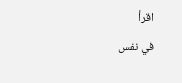اقرأ
في نفس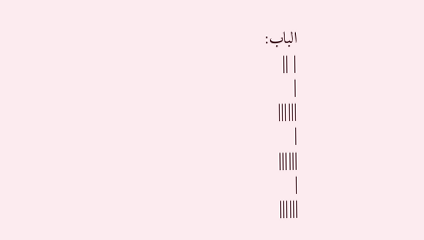الباب:
| ||
|
||||||
|
||||||
|
||||||